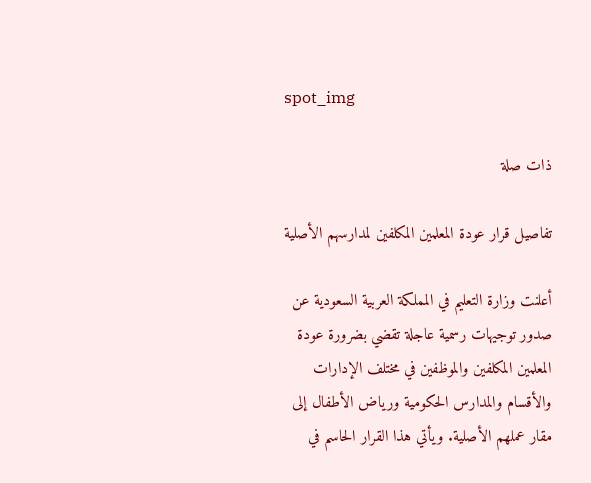spot_img

ذات صلة

تفاصيل قرار عودة المعلمين المكلفين لمدارسهم الأصلية

أعلنت وزارة التعليم في المملكة العربية السعودية عن صدور توجيهات رسمية عاجلة تقضي بضرورة عودة المعلمين المكلفين والموظفين في مختلف الإدارات والأقسام والمدارس الحكومية ورياض الأطفال إلى مقار عملهم الأصلية. ويأتي هذا القرار الحاسم في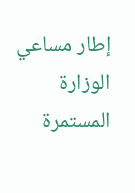إطار مساعي الوزارة المستمرة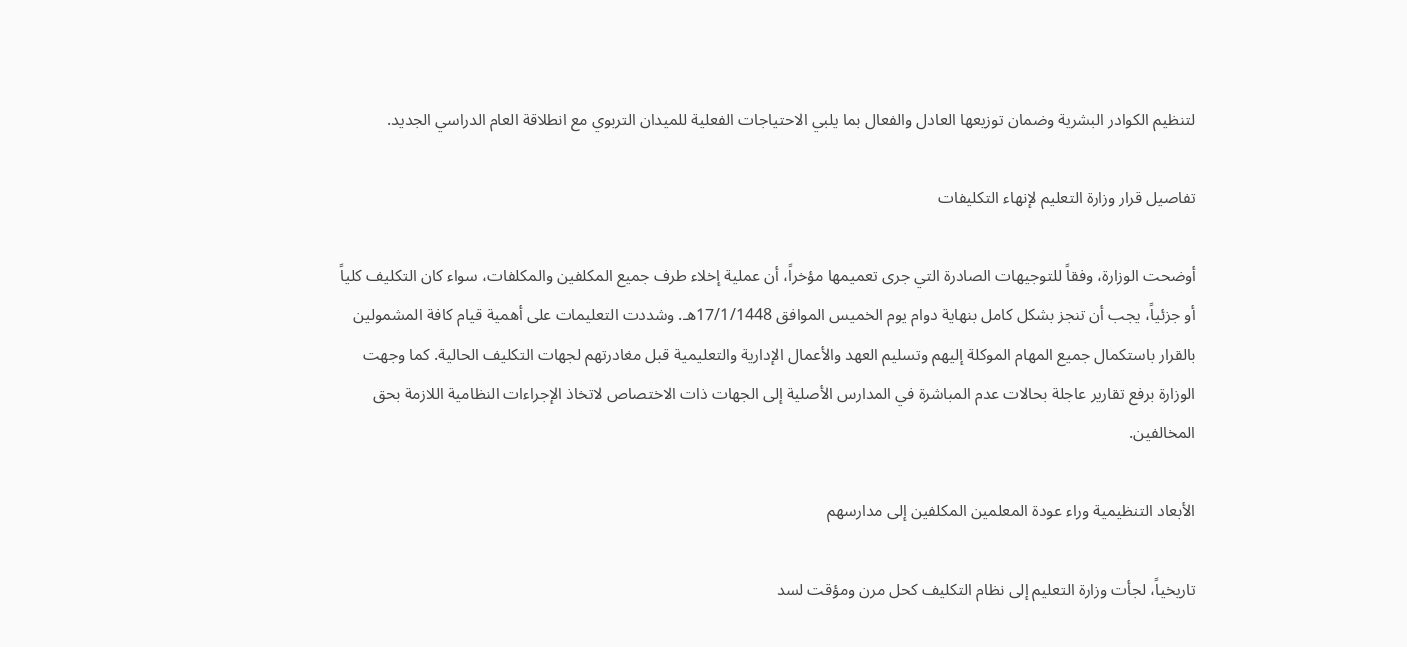لتنظيم الكوادر البشرية وضمان توزيعها العادل والفعال بما يلبي الاحتياجات الفعلية للميدان التربوي مع انطلاقة العام الدراسي الجديد.

تفاصيل قرار وزارة التعليم لإنهاء التكليفات

أوضحت الوزارة، وفقاً للتوجيهات الصادرة التي جرى تعميمها مؤخراً، أن عملية إخلاء طرف جميع المكلفين والمكلفات، سواء كان التكليف كلياً أو جزئياً، يجب أن تنجز بشكل كامل بنهاية دوام يوم الخميس الموافق 17/1/1448هـ. وشددت التعليمات على أهمية قيام كافة المشمولين بالقرار باستكمال جميع المهام الموكلة إليهم وتسليم العهد والأعمال الإدارية والتعليمية قبل مغادرتهم لجهات التكليف الحالية. كما وجهت الوزارة برفع تقارير عاجلة بحالات عدم المباشرة في المدارس الأصلية إلى الجهات ذات الاختصاص لاتخاذ الإجراءات النظامية اللازمة بحق المخالفين.

الأبعاد التنظيمية وراء عودة المعلمين المكلفين إلى مدارسهم

تاريخياً، لجأت وزارة التعليم إلى نظام التكليف كحل مرن ومؤقت لسد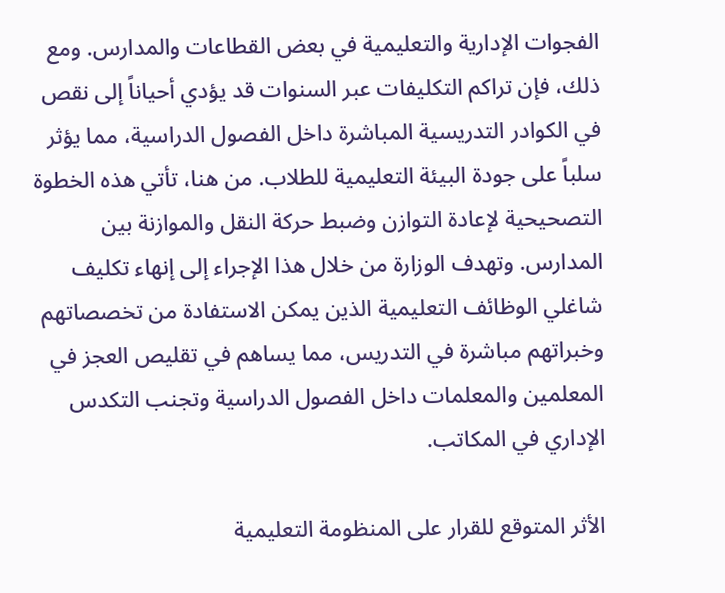الفجوات الإدارية والتعليمية في بعض القطاعات والمدارس. ومع ذلك، فإن تراكم التكليفات عبر السنوات قد يؤدي أحياناً إلى نقص في الكوادر التدريسية المباشرة داخل الفصول الدراسية، مما يؤثر سلباً على جودة البيئة التعليمية للطلاب. من هنا، تأتي هذه الخطوة التصحيحية لإعادة التوازن وضبط حركة النقل والموازنة بين المدارس. وتهدف الوزارة من خلال هذا الإجراء إلى إنهاء تكليف شاغلي الوظائف التعليمية الذين يمكن الاستفادة من تخصصاتهم وخبراتهم مباشرة في التدريس، مما يساهم في تقليص العجز في المعلمين والمعلمات داخل الفصول الدراسية وتجنب التكدس الإداري في المكاتب.

الأثر المتوقع للقرار على المنظومة التعليمية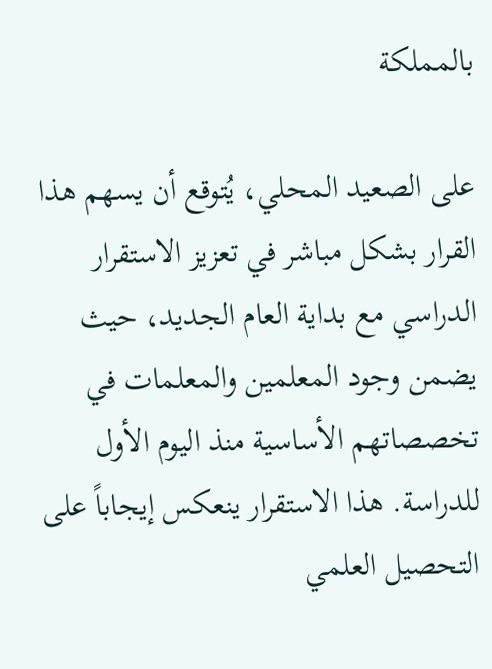بالمملكة

على الصعيد المحلي، يُتوقع أن يسهم هذا القرار بشكل مباشر في تعزيز الاستقرار الدراسي مع بداية العام الجديد، حيث يضمن وجود المعلمين والمعلمات في تخصصاتهم الأساسية منذ اليوم الأول للدراسة. هذا الاستقرار ينعكس إيجاباً على التحصيل العلمي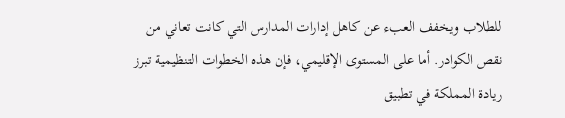للطلاب ويخفف العبء عن كاهل إدارات المدارس التي كانت تعاني من نقص الكوادر. أما على المستوى الإقليمي، فإن هذه الخطوات التنظيمية تبرز ريادة المملكة في تطبيق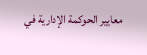معايير الحوكمة الإدارية في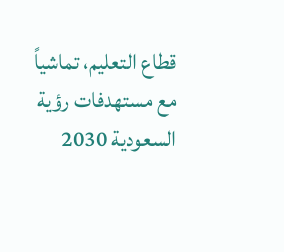قطاع التعليم، تماشياً مع مستهدفات رؤية السعودية 2030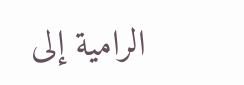الرامية إلى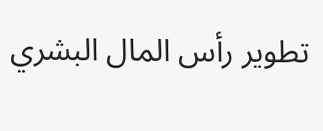تطوير رأس المال البشري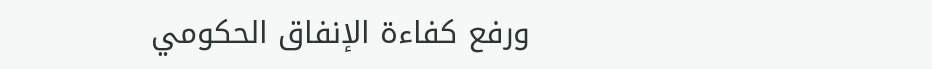ورفع كفاءة الإنفاق الحكومي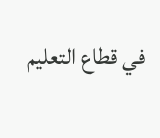في قطاع التعليم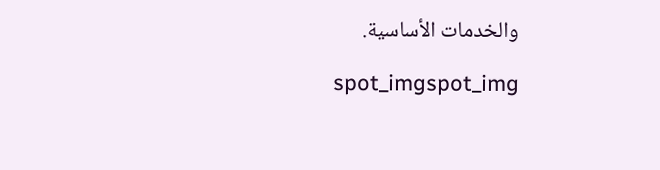والخدمات الأساسية.

spot_imgspot_img